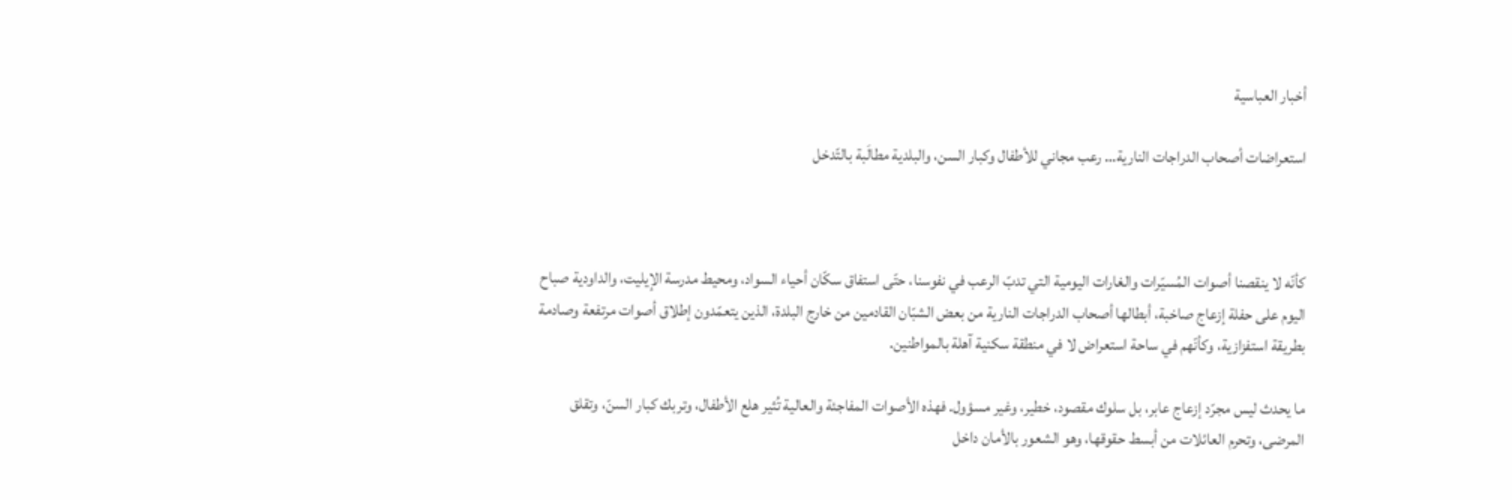أخبار العباسية

استعراضات أصحاب الدراجات النارية… رعب مجاني للأطفال وكبار السن، والبلدية مطالَبة بالتّدخل



كأنّه لا ينقصنا أصوات المُسيّرات والغارات اليومية التي تدبّ الرعب في نفوسنا، حتّى استفاق سكّان أحياء السواد، ومحيط مدرسة الإيليت، والداودية صباح اليوم على حفلة إزعاج صاخبة، أبطالها أصحاب الدراجات النارية من بعض الشبّان القادمين من خارج البلدة، الذين يتعمّدون إطلاق أصوات مرتفعة وصادمة بطريقة استفزازية، وكأنّهم في ساحة استعراض لا في منطقة سكنية آهلة بالمواطنين.

ما يحدث ليس مجرّد إزعاج عابر، بل سلوك مقصود، خطير، وغير مسؤول. فهذه الأصوات المفاجئة والعالية تُثير هلع الأطفال، وتربك كبار السنّ، وتقلق المرضى، وتحرم العائلات من أبسط حقوقها، وهو الشعور بالأمان داخل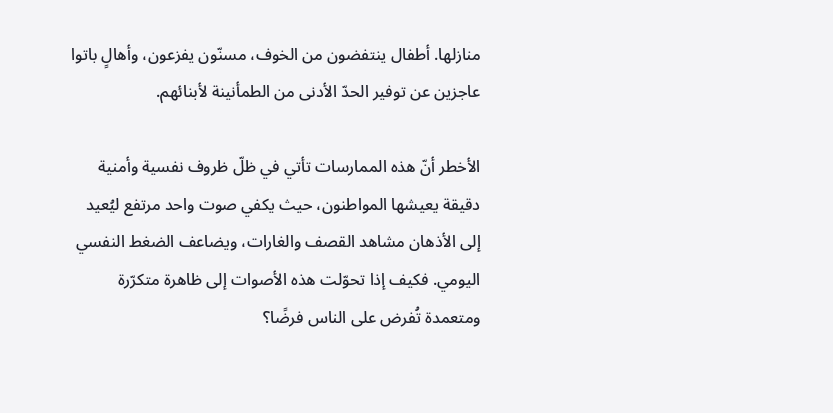منازلها. أطفال ينتفضون من الخوف، مسنّون يفزعون، وأهالٍ باتوا عاجزين عن توفير الحدّ الأدنى من الطمأنينة لأبنائهم.

الأخطر أنّ هذه الممارسات تأتي في ظلّ ظروف نفسية وأمنية دقيقة يعيشها المواطنون، حيث يكفي صوت واحد مرتفع ليُعيد إلى الأذهان مشاهد القصف والغارات، ويضاعف الضغط النفسي اليومي. فكيف إذا تحوّلت هذه الأصوات إلى ظاهرة متكرّرة ومتعمدة تُفرض على الناس فرضًا؟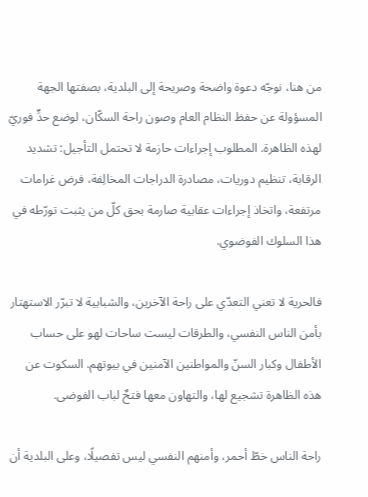من هنا، نوجّه دعوة واضحة وصريحة إلى البلدية، بصفتها الجهة المسؤولة عن حفظ النظام العام وصون راحة السكّان، لوضع حدٍّ فوريّ لهذه الظاهرة. المطلوب إجراءات حازمة لا تحتمل التأجيل: تشديد الرقابة، تنظيم دوريات، مصادرة الدراجات المخالِفة، فرض غرامات مرتفعة، واتخاذ إجراءات عقابية صارمة بحق كلّ من يثبت تورّطه في هذا السلوك الفوضوي.

فالحرية لا تعني التعدّي على راحة الآخرين، والشبابية لا تبرّر الاستهتار بأمن الناس النفسي، والطرقات ليست ساحات لهو على حساب الأطفال وكبار السنّ والمواطنين الآمنين في بيوتهم. السكوت عن هذه الظاهرة تشجيع لها، والتهاون معها فتحٌ لباب الفوضى.

راحة الناس خطّ أحمر، وأمنهم النفسي ليس تفصيلًا، وعلى البلدية أن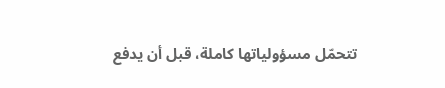تتحمّل مسؤولياتها كاملة، قبل أن يدفع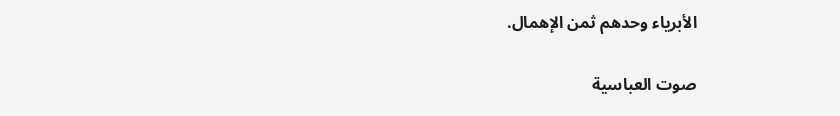الأبرياء وحدهم ثمن الإهمال.

صوت العباسية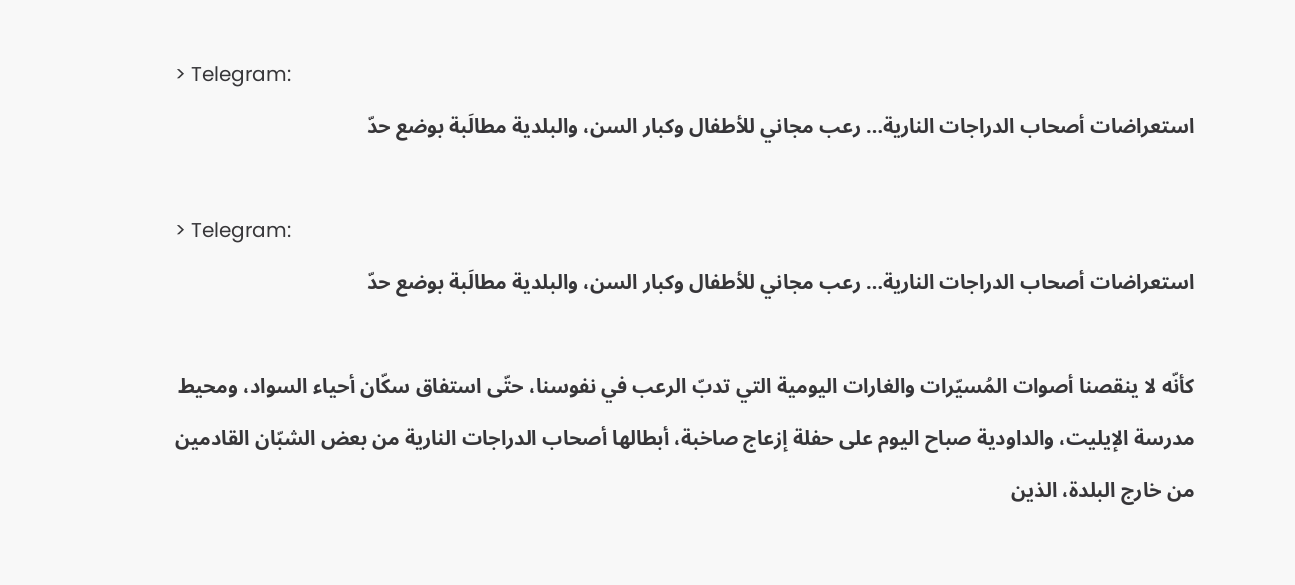> Telegram:
استعراضات أصحاب الدراجات النارية… رعب مجاني للأطفال وكبار السن، والبلدية مطالَبة بوضع حدّ

> Telegram:
استعراضات أصحاب الدراجات النارية… رعب مجاني للأطفال وكبار السن، والبلدية مطالَبة بوضع حدّ

كأنّه لا ينقصنا أصوات المُسيّرات والغارات اليومية التي تدبّ الرعب في نفوسنا، حتّى استفاق سكّان أحياء السواد، ومحيط مدرسة الإيليت، والداودية صباح اليوم على حفلة إزعاج صاخبة، أبطالها أصحاب الدراجات النارية من بعض الشبّان القادمين من خارج البلدة، الذين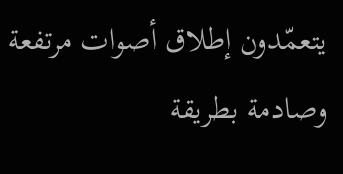يتعمّدون إطلاق أصوات مرتفعة وصادمة بطريقة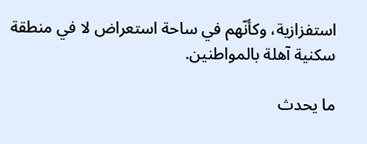استفزازية، وكأنّهم في ساحة استعراض لا في منطقة سكنية آهلة بالمواطنين.

ما يحدث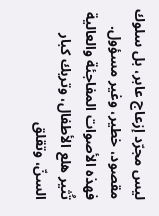ليس مجرّد إزعاج عابر، بل سلوك مقصود، خطير، وغير مسؤول. فهذه الأصوات المفاجئة والعالية تُثير هلع الأطفال، وتربك كبار السنّ، وتقلق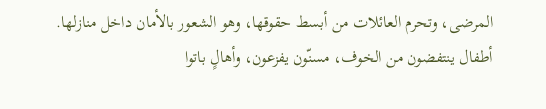المرضى، وتحرم العائلات من أبسط حقوقها، وهو الشعور بالأمان داخل منازلها. أطفال ينتفضون من الخوف، مسنّون يفزعون، وأهالٍ باتوا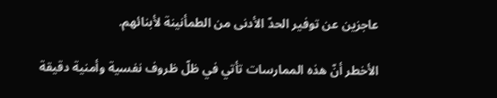عاجزين عن توفير الحدّ الأدنى من الطمأنينة لأبنائهم.

الأخطر أنّ هذه الممارسات تأتي في ظلّ ظروف نفسية وأمنية دقيقة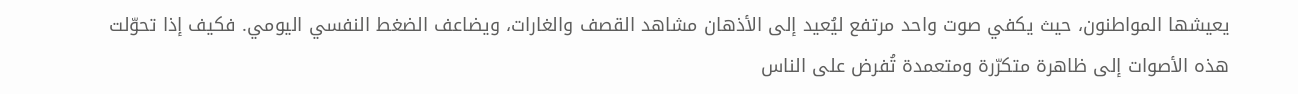يعيشها المواطنون، حيث يكفي صوت واحد مرتفع ليُعيد إلى الأذهان مشاهد القصف والغارات، ويضاعف الضغط النفسي اليومي. فكيف إذا تحوّلت هذه الأصوات إلى ظاهرة متكرّرة ومتعمدة تُفرض على الناس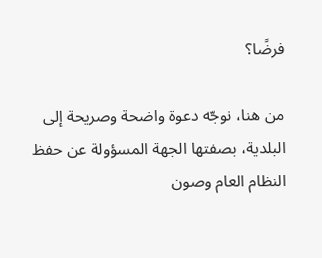فرضًا؟

من هنا، نوجّه دعوة واضحة وصريحة إلى البلدية، بصفتها الجهة المسؤولة عن حفظ النظام العام وصون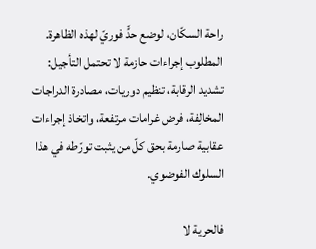راحة السكّان، لوضع حدٍّ فوريّ لهذه الظاهرة. المطلوب إجراءات حازمة لا تحتمل التأجيل: تشديد الرقابة، تنظيم دوريات، مصادرة الدراجات المخالِفة، فرض غرامات مرتفعة، واتخاذ إجراءات عقابية صارمة بحق كلّ من يثبت تورّطه في هذا السلوك الفوضوي.

فالحرية لا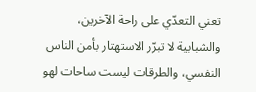تعني التعدّي على راحة الآخرين، والشبابية لا تبرّر الاستهتار بأمن الناس النفسي، والطرقات ليست ساحات لهو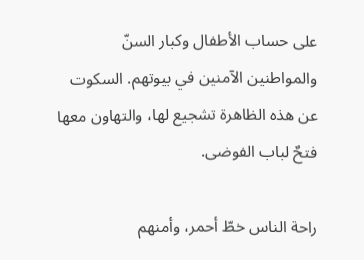على حساب الأطفال وكبار السنّ والمواطنين الآمنين في بيوتهم. السكوت عن هذه الظاهرة تشجيع لها، والتهاون معها فتحٌ لباب الفوضى.

راحة الناس خطّ أحمر، وأمنهم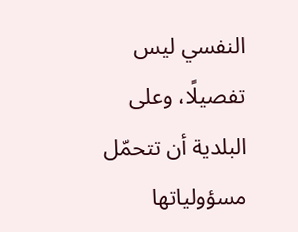النفسي ليس تفصيلًا، وعلى البلدية أن تتحمّل مسؤولياتها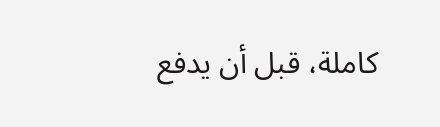كاملة، قبل أن يدفع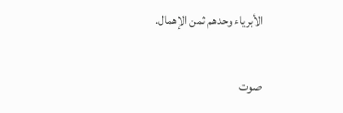الأبرياء وحدهم ثمن الإهمال.

صوت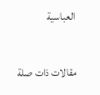العباسية

مقالات ذات صلة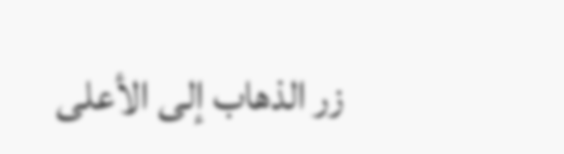زر الذهاب إلى الأعلى